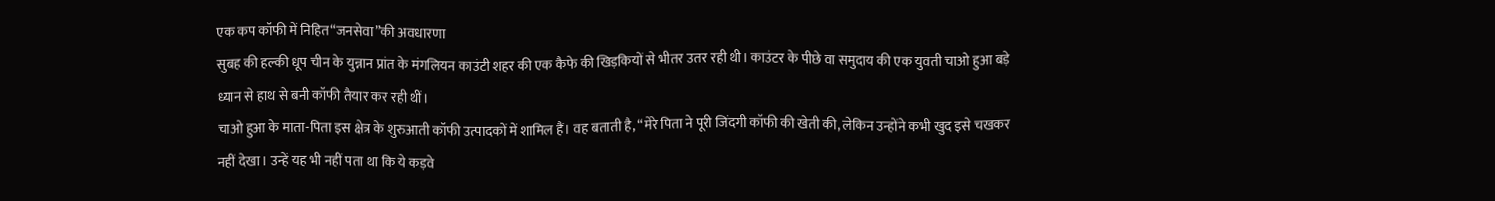एक कप कॉफी में निहित“जनसेवा”की अवधारणा
सुबह की हल्की धूप चीन के युन्नान प्रांत के मंगलियन काउंटी शहर की एक कैफे की खिड़कियों से भीतर उतर रही थी। काउंटर के पीछे वा समुदाय की एक युवती चाओ हुआ बड़े ध्यान से हाथ से बनी कॉफी तैयार कर रही थीं।
चाओ हुआ के माता-पिता इस क्षेत्र के शुरुआती कॉफी उत्पादकों में शामिल हैं। वह बताती है, “मेरे पिता ने पूरी जिंदगी कॉफी की खेती की, लेकिन उन्होंने कभी खुद इसे चखकर नहीं देखा। उन्हें यह भी नहीं पता था कि ये कड़वे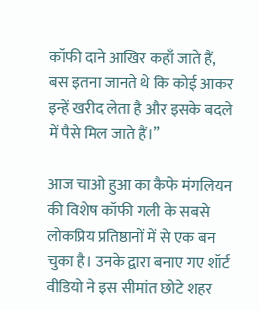कॉफी दाने आखिर कहाँ जाते हैं, बस इतना जानते थे कि कोई आकर इन्हें खरीद लेता है और इसके बदले में पैसे मिल जाते हैं।”

आज चाओ हुआ का कैफे मंगलियन की विशेष कॉफी गली के सबसे लोकप्रिय प्रतिष्ठानों में से एक बन चुका है। उनके द्वारा बनाए गए शॉर्ट वीडियो ने इस सीमांत छोटे शहर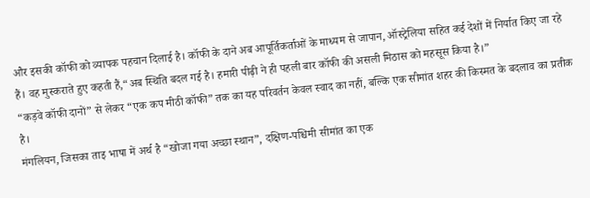और इसकी कॉफी को व्यापक पहचान दिलाई है। कॉफी के दाने अब आपूर्तिकर्ताओं के माध्यम से जापान, ऑस्ट्रेलिया सहित कई देशों में निर्यात किए जा रहे हैं। वह मुस्कराते हुए कहती हैं,“अब स्थिति बदल गई है। हमारी पीढ़ी ने ही पहली बार कॉफी की असली मिठास को महसूस किया है।”
“कड़वे कॉफी दानों” से लेकर “एक कप मीठी कॉफी” तक का यह परिवर्तन केवल स्वाद का नहीं, बल्कि एक सीमांत शहर की किस्मत के बदलाव का प्रतीक है।
मंगलियन, जिसका ताइ भाषा में अर्थ है “खोजा गया अच्छा स्थान”, दक्षिण-पश्चिमी सीमांत का एक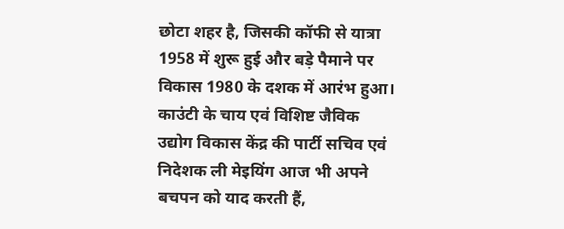छोटा शहर है, जिसकी कॉफी से यात्रा 1958 में शुरू हुई और बड़े पैमाने पर विकास 1980 के दशक में आरंभ हुआ। काउंटी के चाय एवं विशिष्ट जैविक उद्योग विकास केंद्र की पार्टी सचिव एवं निदेशक ली मेइयिंग आज भी अपने बचपन को याद करती हैं,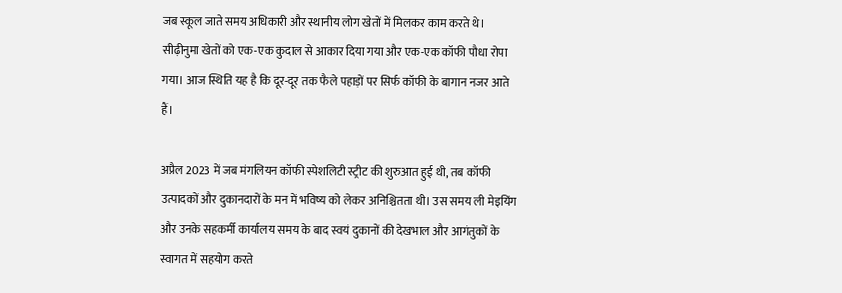जब स्कूल जाते समय अधिकारी और स्थानीय लोग खेतों में मिलकर काम करते थे। सीढ़ीनुमा खेतों को एक-एक कुदाल से आकार दिया गया और एक-एक कॉफी पौधा रोपा गया। आज स्थिति यह है कि दूर-दूर तक फैले पहाड़ों पर सिर्फ कॉफी के बागान नजर आते हैं।

अप्रैल 2023 में जब मंगलियन कॉफी स्पेशलिटी स्ट्रीट की शुरुआत हुई थी, तब कॉफी उत्पादकों और दुकानदारों के मन में भविष्य को लेकर अनिश्चितता थी। उस समय ली मेइयिंग और उनके सहकर्मी कार्यालय समय के बाद स्वयं दुकानों की देखभाल और आगंतुकों के स्वागत में सहयोग करते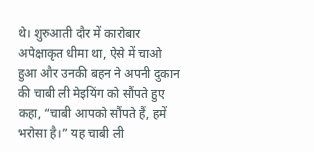थे। शुरुआती दौर में कारोबार अपेक्षाकृत धीमा था, ऐसे में चाओ हुआ और उनकी बहन ने अपनी दुकान की चाबी ली मेइयिंग को सौंपते हुए कहा, “चाबी आपको सौंपते हैं, हमें भरोसा है।” यह चाबी ली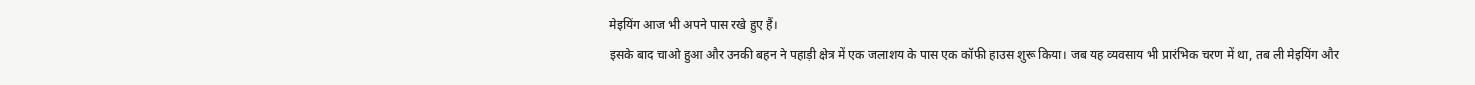मेइयिंग आज भी अपने पास रखे हुए हैं।
इसके बाद चाओ हुआ और उनकी बहन ने पहाड़ी क्षेत्र में एक जलाशय के पास एक कॉफी हाउस शुरू किया। जब यह व्यवसाय भी प्रारंभिक चरण में था, तब ली मेइयिंग और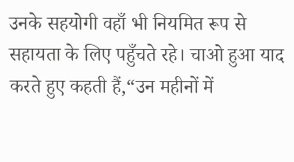उनके सहयोगी वहाँ भी नियमित रूप से सहायता के लिए पहुँचते रहे। चाओ हुआ याद करते हुए कहती हैं,“उन महीनों में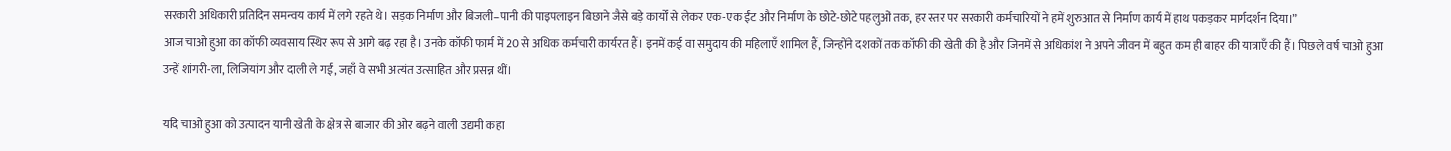सरकारी अधिकारी प्रतिदिन समन्वय कार्य में लगे रहते थे। सड़क निर्माण और बिजली–पानी की पाइपलाइन बिछाने जैसे बड़े कार्यों से लेकर एक-एक ईंट और निर्माण के छोटे-छोटे पहलुओं तक, हर स्तर पर सरकारी कर्मचारियों ने हमें शुरुआत से निर्माण कार्य में हाथ पकड़कर मार्गदर्शन दिया।”
आज चाओ हुआ का कॉफी व्यवसाय स्थिर रूप से आगे बढ़ रहा है। उनके कॉफी फार्म में 20 से अधिक कर्मचारी कार्यरत हैं। इनमें कई वा समुदाय की महिलाएँ शामिल हैं, जिन्होंने दशकों तक कॉफी की खेती की है और जिनमें से अधिकांश ने अपने जीवन में बहुत कम ही बाहर की यात्राएँ की हैं। पिछले वर्ष चाओ हुआ उन्हें शांगरी-ला, लिजियांग और दाली ले गईं, जहाँ वे सभी अत्यंत उत्साहित और प्रसन्न थीं।

यदि चाओ हुआ को उत्पादन यानी खेती के क्षेत्र से बाजार की ओर बढ़ने वाली उद्यमी कहा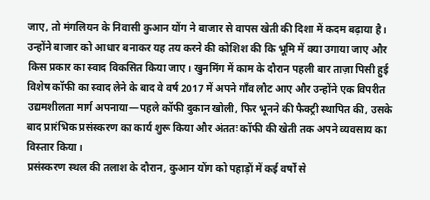जाए, तो मंगलियन के निवासी कुआन योंग ने बाजार से वापस खेती की दिशा में कदम बढ़ाया है। उन्होंने बाजार को आधार बनाकर यह तय करने की कोशिश की कि भूमि में क्या उगाया जाए और किस प्रकार का स्वाद विकसित किया जाए। खुनमिंग में काम के दौरान पहली बार ताज़ा पिसी हुई विशेष कॉफी का स्वाद लेने के बाद वे वर्ष 2017 में अपने गाँव लौट आए और उन्होंने एक विपरीत उद्यमशीलता मार्ग अपनाया—पहले कॉफी दुकान खोली, फिर भूनने की फैक्ट्री स्थापित की, उसके बाद प्रारंभिक प्रसंस्करण का कार्य शुरू किया और अंततः कॉफी की खेती तक अपने व्यवसाय का विस्तार किया।
प्रसंस्करण स्थल की तलाश के दौरान, कुआन योंग को पहाड़ों में कई वर्षों से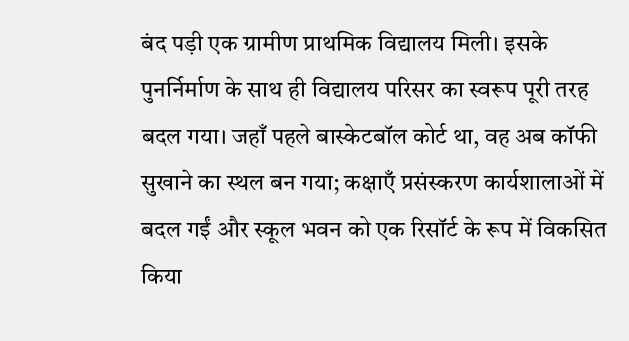बंद पड़ी एक ग्रामीण प्राथमिक विद्यालय मिली। इसके पुनर्निर्माण के साथ ही विद्यालय परिसर का स्वरूप पूरी तरह बदल गया। जहाँ पहले बास्केटबॉल कोर्ट था, वह अब कॉफी सुखाने का स्थल बन गया; कक्षाएँ प्रसंस्करण कार्यशालाओं में बदल गईं और स्कूल भवन को एक रिसॉर्ट के रूप में विकसित किया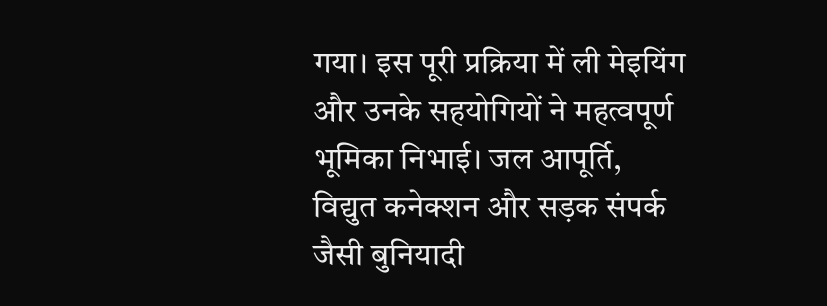गया। इस पूरी प्रक्रिया में ली मेइयिंग और उनके सहयोगियों ने महत्वपूर्ण भूमिका निभाई। जल आपूर्ति, विद्युत कनेक्शन और सड़क संपर्क जैसी बुनियादी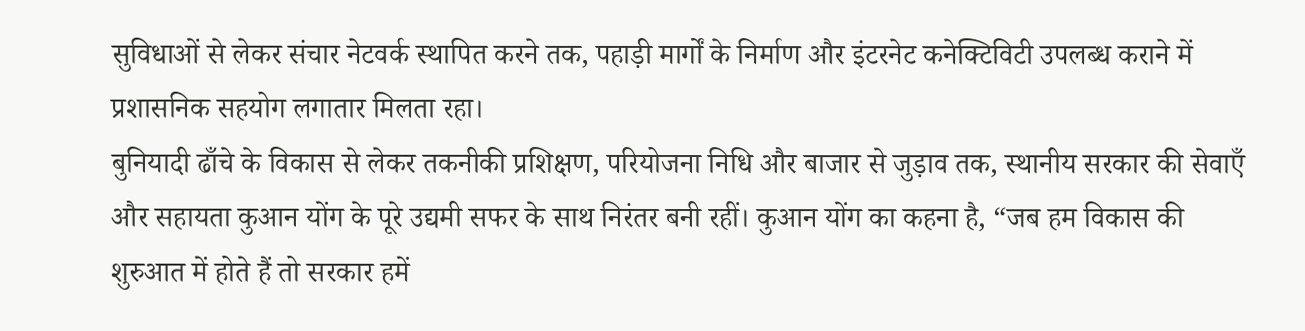सुविधाओं से लेकर संचार नेटवर्क स्थापित करने तक, पहाड़ी मार्गों के निर्माण और इंटरनेट कनेक्टिविटी उपलब्ध कराने में प्रशासनिक सहयोग लगातार मिलता रहा।
बुनियादी ढाँचे के विकास से लेकर तकनीकी प्रशिक्षण, परियोजना निधि और बाजार से जुड़ाव तक, स्थानीय सरकार की सेवाएँ और सहायता कुआन योंग के पूरे उद्यमी सफर के साथ निरंतर बनी रहीं। कुआन योंग का कहना है, “जब हम विकास की शुरुआत में होते हैं तो सरकार हमें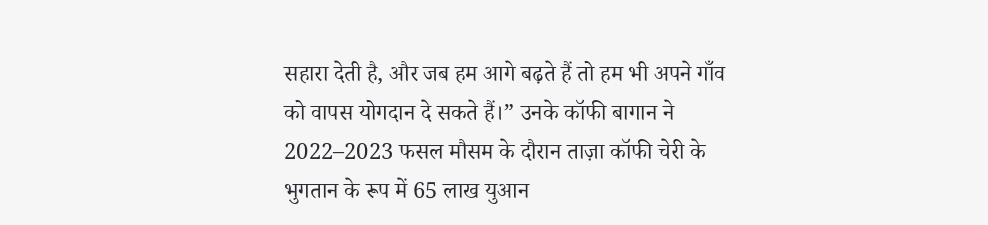सहारा देती है, और जब हम आगे बढ़ते हैं तो हम भी अपने गाँव को वापस योगदान दे सकते हैं।” उनके कॉफी बागान ने 2022–2023 फसल मौसम के दौरान ताज़ा कॉफी चेरी के भुगतान के रूप में 65 लाख युआन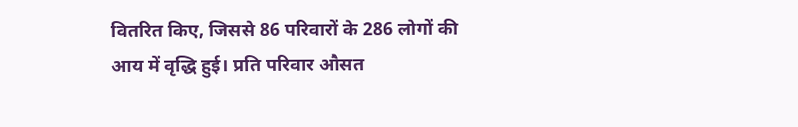वितरित किए, जिससे 86 परिवारों के 286 लोगों की आय में वृद्धि हुई। प्रति परिवार औसत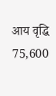आय वृद्धि 75,600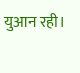युआन रही।